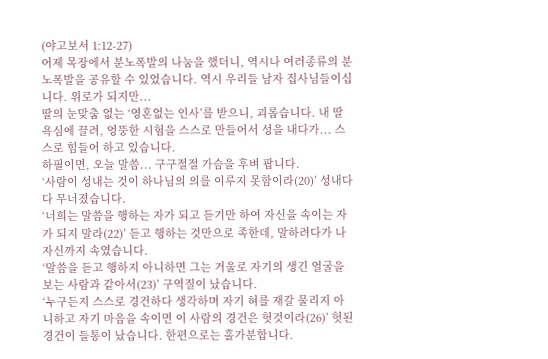(야고보서 1:12-27)
어제 목장에서 분노폭발의 나눔을 했더니, 역시나 여러종류의 분노폭발을 공유할 수 있었습니다. 역시 우리들 남자 집사님들이십니다. 위로가 되지만...
딸의 눈맞춤 없는 ‘영혼없는 인사’를 받으니, 괴롭습니다. 내 딸 욕심에 끌려, 엉뚱한 시험을 스스로 만들어서 성을 내다가... 스스로 힘들어 하고 있습니다.
하필이면, 오늘 말씀... 구구절절 가슴을 후벼 팝니다.
‘사람이 성내는 것이 하나님의 의를 이루지 못함이라(20)’ 성내다 다 무너졌습니다.
‘너희는 말씀을 행하는 자가 되고 듣기만 하여 자신을 속이는 자가 되지 말라(22)’ 듣고 행하는 것만으로 족한데, 말하려다가 나 자신까지 속였습니다.
‘말씀을 듣고 행하지 아니하면 그는 거울로 자기의 생긴 얼굴을 보는 사람과 같아서(23)’ 구역질이 났습니다.
‘누구든지 스스로 경건하다 생각하며 자기 혀를 재갈 물리지 아니하고 자기 마음을 속이면 이 사람의 경건은 헛것이라(26)’ 헛된 경건이 들통이 났습니다. 한편으로는 홀가분합니다.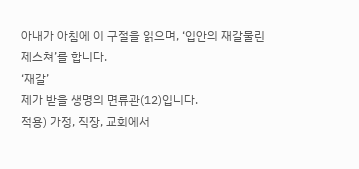아내가 아침에 이 구절을 읽으며, ‘입안의 재갈물린 제스쳐’를 합니다.
‘재갈’
제가 받을 생명의 면류관(12)입니다.
적용) 가정, 직장, 교회에서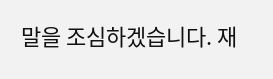말을 조심하겠습니다. 재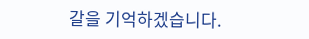갈을 기억하겠습니다.